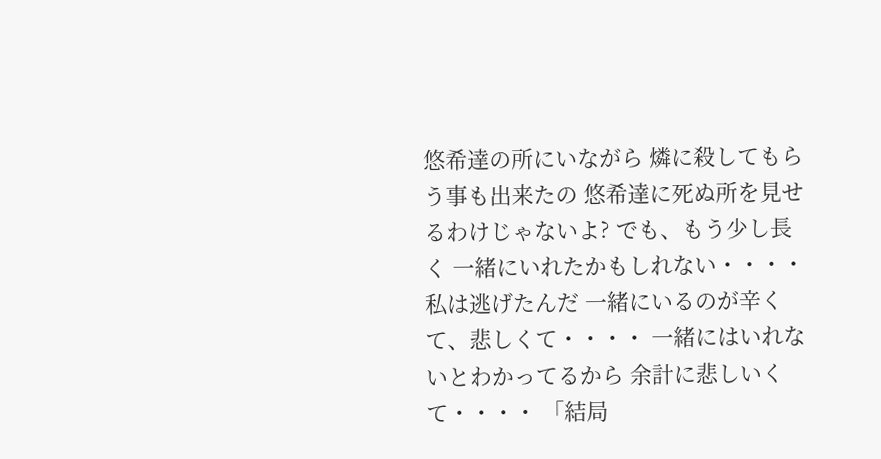悠希達の所にいながら 燐に殺してもらう事も出来たの 悠希達に死ぬ所を見せるわけじゃないよ? でも、もう少し長く 一緒にいれたかもしれない・・・・ 私は逃げたんだ 一緒にいるのが辛くて、悲しくて・・・・ 一緒にはいれないとわかってるから 余計に悲しいくて・・・・ 「結局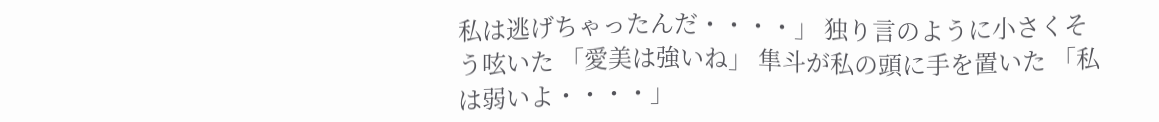私は逃げちゃったんだ・・・・」 独り言のように小さくそう呟いた 「愛美は強いね」 隼斗が私の頭に手を置いた 「私は弱いよ・・・・」